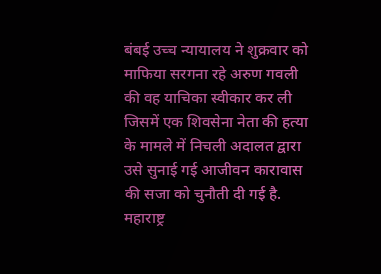बंबई उच्च न्यायालय ने शुक्रवार को माफिया सरगना रहे अरुण गवली की वह याचिका स्वीकार कर ली जिसमें एक शिवसेना नेता की हत्या के मामले में निचली अदालत द्वारा उसे सुनाई गई आजीवन कारावास की सजा को चुनौती दी गई है.
महाराष्ट्र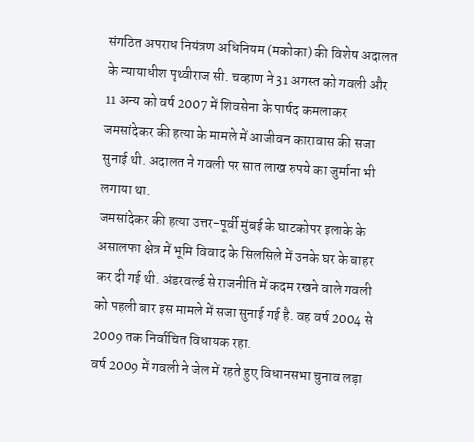संगठित अपराध नियंत्रण अधिनियम (मकोका) की विशेष अदालत के न्यायाधीश पृथ्वीराज सी. चव्हाण ने 31 अगस्त को गवली और 11 अन्य को वर्ष 2007 में शिवसेना के पार्षद कमलाकर जमसांदेकर की हत्या के मामले में आजीवन कारावास की सजा सुनाई थी. अदालत ने गवली पर सात लाख रुपये का जुर्माना भी लगाया था.
जमसांदेकर की हत्या उत्तर-पूर्वी मुंबई के घाटकोपर इलाके के असालफा क्षेत्र में भूमि विवाद के सिलसिले में उनके घर के बाहर कर दी गई थी. अंडरवर्ल्ड से राजनीति में कदम रखने वाले गवली को पहली बार इस मामले में सजा सुनाई गई है. वह वर्ष 2004 से 2009 तक निर्वाचित विधायक रहा.
वर्ष 2009 में गवली ने जेल में रहते हुए विधानसभा चुनाव लड़ा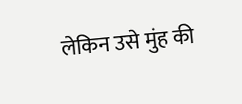लेकिन उसे मुंह की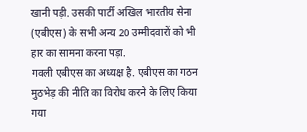खानी पड़ी. उसकी पार्टी अखिल भारतीय सेना (एबीएस) के सभी अन्य 20 उम्मीदवारों को भी हार का सामना करना पड़ा.
गवली एबीएस का अध्यक्ष है. एबीएस का गठन मुठभेड़ की नीति का विरोध करने के लिए किया गया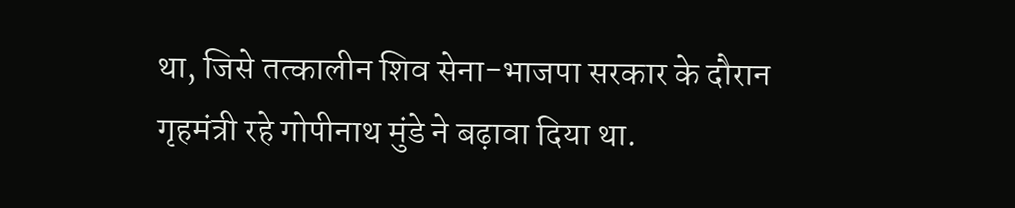था, जिसे तत्कालीन शिव सेना-भाजपा सरकार के दौरान गृहमंत्री रहे गोपीनाथ मुंडे ने बढ़ावा दिया था.